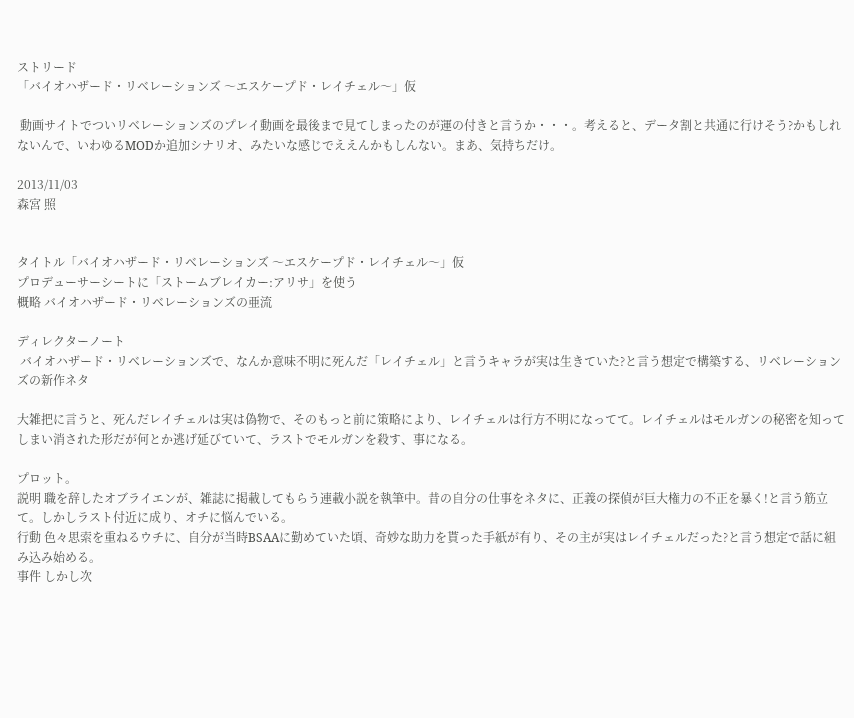ストリード
「バイオハザード・リベレーションズ 〜エスケープド・レイチェル〜」仮

 動画サイトでついリベレーションズのプレイ動画を最後まで見てしまったのが運の付きと言うか・・・。考えると、データ割と共通に行けそう?かもしれないんで、いわゆるMODか追加シナリオ、みたいな感じでええんかもしんない。まあ、気持ちだけ。

2013/11/03
森宮 照


タイトル「バイオハザード・リベレーションズ 〜エスケープド・レイチェル〜」仮
プロデューサーシートに「ストームブレイカー:アリサ」を使う
概略 バイオハザード・リベレーションズの亜流

ディレクターノート
 バイオハザード・リベレーションズで、なんか意味不明に死んだ「レイチェル」と言うキャラが実は生きていた?と言う想定で構築する、リベレーションズの新作ネタ

大雑把に言うと、死んだレイチェルは実は偽物で、そのもっと前に策略により、レイチェルは行方不明になってて。レイチェルはモルガンの秘密を知ってしまい消された形だが何とか逃げ延びていて、ラストでモルガンを殺す、事になる。

プロット。
説明 職を辞したオブライエンが、雑誌に掲載してもらう連載小説を執筆中。昔の自分の仕事をネタに、正義の探偵が巨大権力の不正を暴く!と言う筋立て。しかしラスト付近に成り、オチに悩んでいる。
行動 色々思索を重ねるウチに、自分が当時BSAAに勤めていた頃、奇妙な助力を貰った手紙が有り、その主が実はレイチェルだった?と言う想定で話に組み込み始める。
事件 しかし次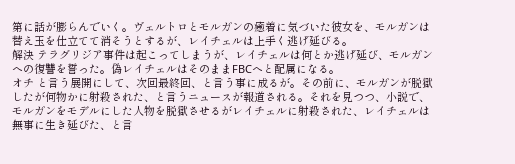第に話が膨らんでいく。ヴェルトロとモルガンの癒着に気づいた彼女を、モルガンは替え玉を仕立てて消そうとするが、レイチェルは上手く逃げ延びる。
解決 テラグリジア事件は起こってしまうが、レイチェルは何とか逃げ延び、モルガンへの復讐を誓った。偽レイチェルはそのままFBCへと配属になる。
オチ と言う展開にして、次回最終回、と言う事に成るが。その前に、モルガンが脱獄したが何物かに射殺された、と言うニュースが報道される。それを見つつ、小説で、モルガンをモデルにした人物を脱獄させるがレイチェルに射殺された、レイチェルは無事に生き延びた、と言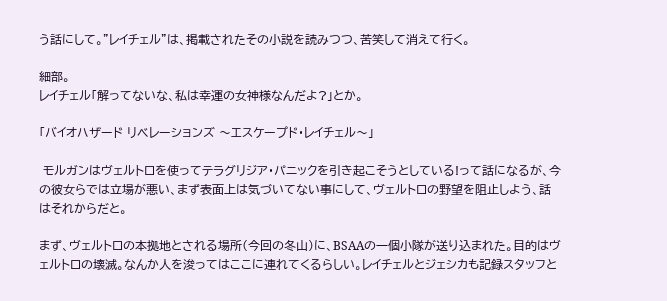う話にして。”レイチェル”は、掲載されたその小説を読みつつ、苦笑して消えて行く。

細部。
レイチェル「解ってないな、私は幸運の女神様なんだよ?」とか。

「バイオハザード リベレーションズ 〜エスケープド・レイチェル〜」

 モルガンはヴェルトロを使ってテラグリジア・パニックを引き起こそうとしている!って話になるが、今の彼女らでは立場が悪い、まず表面上は気づいてない事にして、ヴェルトロの野望を阻止しよう、話はそれからだと。

まず、ヴェルトロの本拠地とされる場所(今回の冬山)に、BSAAの一個小隊が送り込まれた。目的はヴェルトロの壊滅。なんか人を浚ってはここに連れてくるらしい。レイチェルとジェシカも記録スタッフと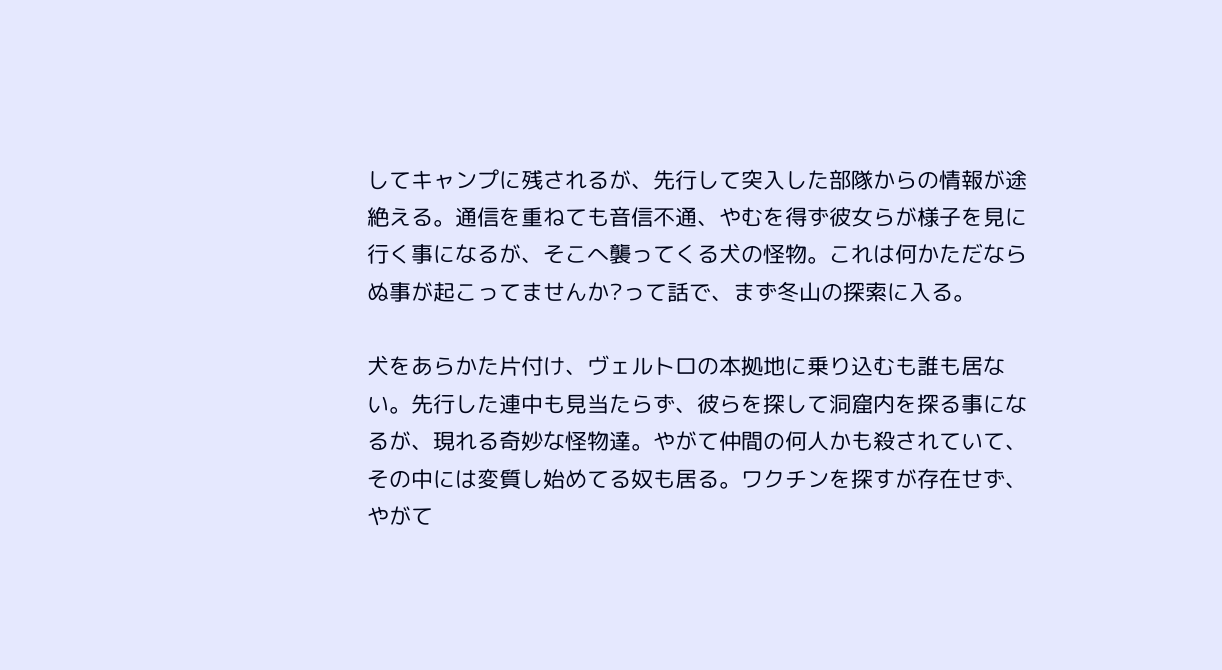してキャンプに残されるが、先行して突入した部隊からの情報が途絶える。通信を重ねても音信不通、やむを得ず彼女らが様子を見に行く事になるが、そこへ襲ってくる犬の怪物。これは何かただならぬ事が起こってませんか?って話で、まず冬山の探索に入る。

犬をあらかた片付け、ヴェルトロの本拠地に乗り込むも誰も居ない。先行した連中も見当たらず、彼らを探して洞窟内を探る事になるが、現れる奇妙な怪物達。やがて仲間の何人かも殺されていて、その中には変質し始めてる奴も居る。ワクチンを探すが存在せず、やがて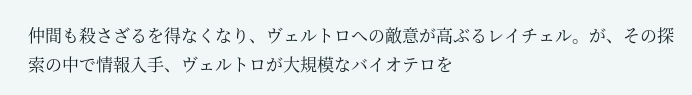仲間も殺さざるを得なくなり、ヴェルトロへの敵意が高ぶるレイチェル。が、その探索の中で情報入手、ヴェルトロが大規模なバイオテロを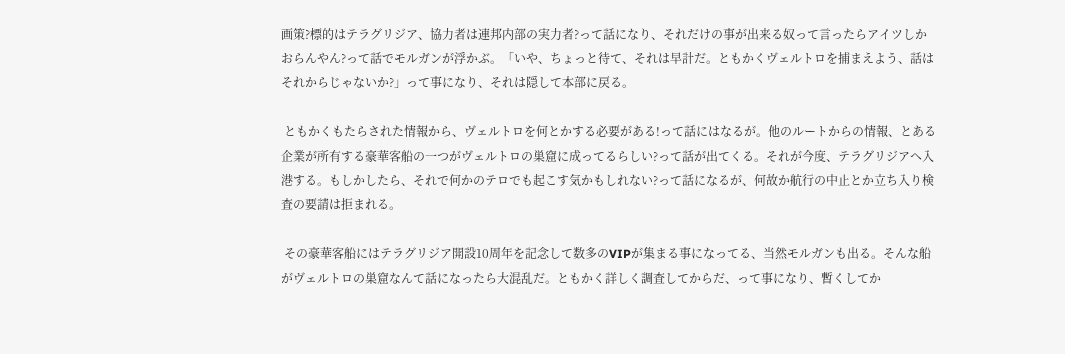画策?標的はテラグリジア、協力者は連邦内部の実力者?って話になり、それだけの事が出来る奴って言ったらアイツしかおらんやん?って話でモルガンが浮かぶ。「いや、ちょっと待て、それは早計だ。ともかくヴェルトロを捕まえよう、話はそれからじゃないか?」って事になり、それは隠して本部に戻る。

 ともかくもたらされた情報から、ヴェルトロを何とかする必要がある!って話にはなるが。他のルートからの情報、とある企業が所有する豪華客船の一つがヴェルトロの巣窟に成ってるらしい?って話が出てくる。それが今度、テラグリジアへ入港する。もしかしたら、それで何かのテロでも起こす気かもしれない?って話になるが、何故か航行の中止とか立ち入り検査の要請は拒まれる。

 その豪華客船にはテラグリジア開設10周年を記念して数多のVIPが集まる事になってる、当然モルガンも出る。そんな船がヴェルトロの巣窟なんて話になったら大混乱だ。ともかく詳しく調査してからだ、って事になり、暫くしてか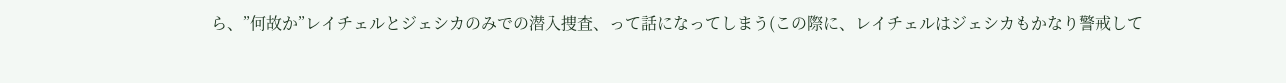ら、”何故か”レイチェルとジェシカのみでの潜入捜査、って話になってしまう(この際に、レイチェルはジェシカもかなり警戒して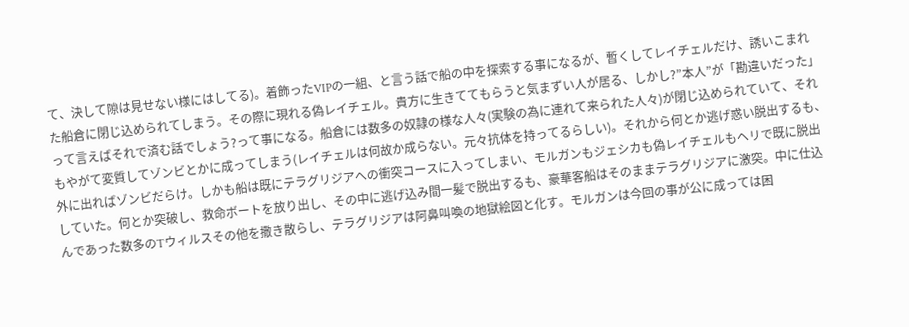て、決して隙は見せない様にはしてる)。着飾ったVIPの一組、と言う話で船の中を探索する事になるが、暫くしてレイチェルだけ、誘いこまれた船倉に閉じ込められてしまう。その際に現れる偽レイチェル。貴方に生きててもらうと気まずい人が居る、しかし?”本人”が「勘違いだった」って言えばそれで済む話でしょう?って事になる。船倉には数多の奴隷の様な人々(実験の為に連れて来られた人々)が閉じ込められていて、それもやがて変質してゾンビとかに成ってしまう(レイチェルは何故か成らない。元々抗体を持ってるらしい)。それから何とか逃げ惑い脱出するも、外に出ればゾンビだらけ。しかも船は既にテラグリジアへの衝突コースに入ってしまい、モルガンもジェシカも偽レイチェルもヘリで既に脱出していた。何とか突破し、救命ボートを放り出し、その中に逃げ込み間一髪で脱出するも、豪華客船はそのままテラグリジアに激突。中に仕込んであった数多のTウィルスその他を撒き散らし、テラグリジアは阿鼻叫喚の地獄絵図と化す。モルガンは今回の事が公に成っては困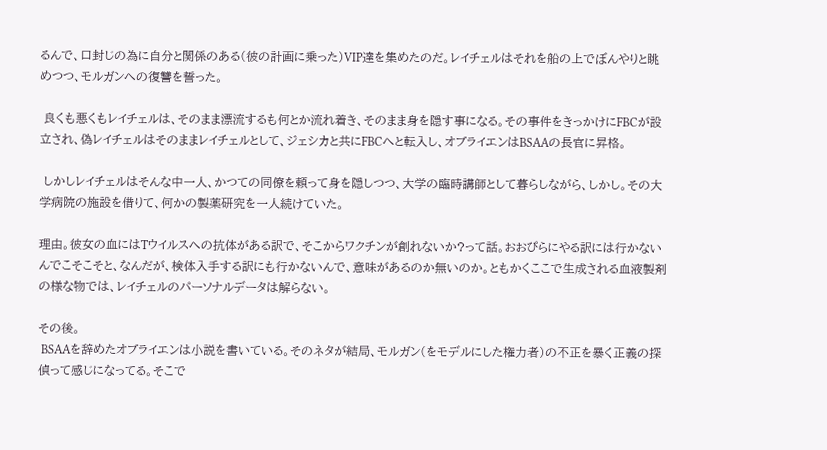るんで、口封じの為に自分と関係のある(彼の計画に乗った)VIP達を集めたのだ。レイチェルはそれを船の上でぼんやりと眺めつつ、モルガンへの復讐を誓った。

 良くも悪くもレイチェルは、そのまま漂流するも何とか流れ着き、そのまま身を隠す事になる。その事件をきっかけにFBCが設立され、偽レイチェルはそのままレイチェルとして、ジェシカと共にFBCへと転入し、オブライエンはBSAAの長官に昇格。

 しかしレイチェルはそんな中一人、かつての同僚を頼って身を隠しつつ、大学の臨時講師として暮らしながら、しかし。その大学病院の施設を借りて、何かの製薬研究を一人続けていた。

理由。彼女の血にはTウイルスへの抗体がある訳で、そこからワクチンが創れないか?って話。おおぴらにやる訳には行かないんでこそこそと、なんだが、検体入手する訳にも行かないんで、意味があるのか無いのか。ともかくここで生成される血液製剤の様な物では、レイチェルのパーソナルデータは解らない。

その後。
 BSAAを辞めたオブライエンは小説を書いている。そのネタが結局、モルガン(をモデルにした権力者)の不正を暴く正義の探偵って感じになってる。そこで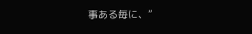事ある毎に、”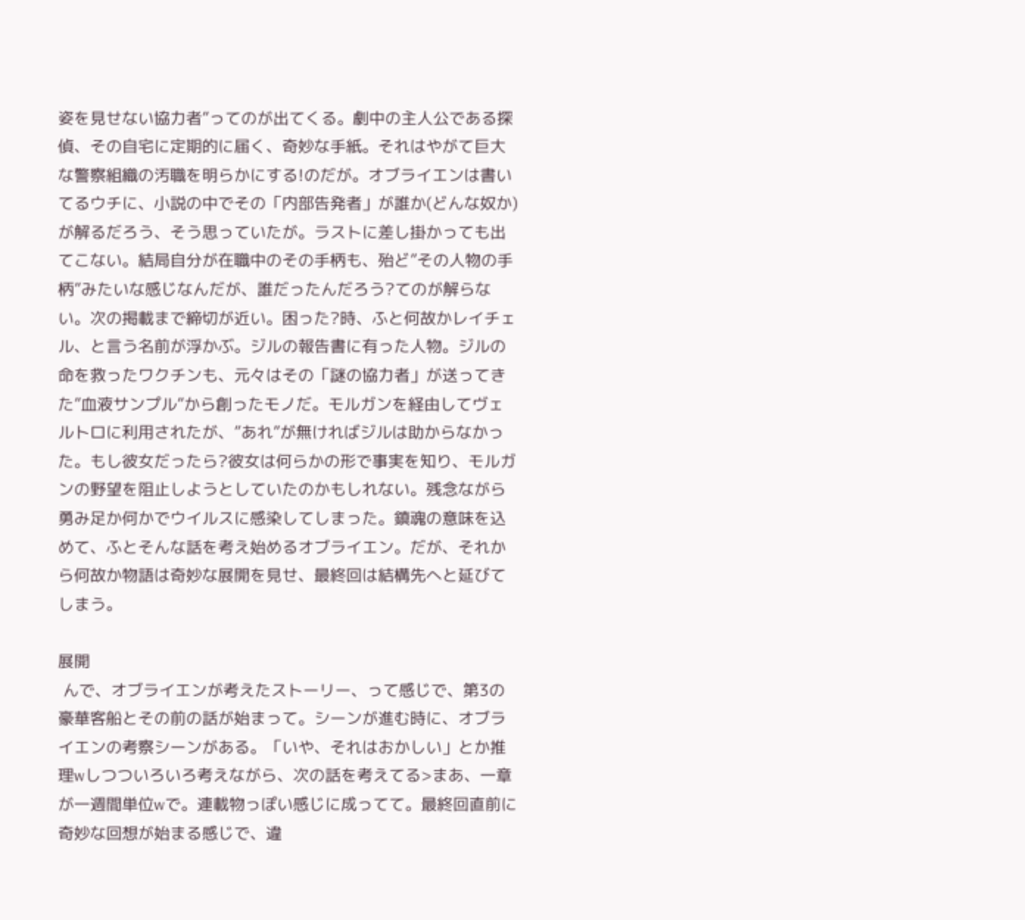姿を見せない協力者”ってのが出てくる。劇中の主人公である探偵、その自宅に定期的に届く、奇妙な手紙。それはやがて巨大な警察組織の汚職を明らかにする!のだが。オブライエンは書いてるウチに、小説の中でその「内部告発者」が誰か(どんな奴か)が解るだろう、そう思っていたが。ラストに差し掛かっても出てこない。結局自分が在職中のその手柄も、殆ど”その人物の手柄”みたいな感じなんだが、誰だったんだろう?てのが解らない。次の掲載まで締切が近い。困った?時、ふと何故かレイチェル、と言う名前が浮かぶ。ジルの報告書に有った人物。ジルの命を救ったワクチンも、元々はその「謎の協力者」が送ってきた”血液サンプル”から創ったモノだ。モルガンを経由してヴェルトロに利用されたが、”あれ”が無ければジルは助からなかった。もし彼女だったら?彼女は何らかの形で事実を知り、モルガンの野望を阻止しようとしていたのかもしれない。残念ながら勇み足か何かでウイルスに感染してしまった。鎮魂の意味を込めて、ふとそんな話を考え始めるオブライエン。だが、それから何故か物語は奇妙な展開を見せ、最終回は結構先へと延びてしまう。

展開
 んで、オブライエンが考えたストーリー、って感じで、第3の豪華客船とその前の話が始まって。シーンが進む時に、オブライエンの考察シーンがある。「いや、それはおかしい」とか推理wしつついろいろ考えながら、次の話を考えてる>まあ、一章が一週間単位wで。連載物っぽい感じに成ってて。最終回直前に奇妙な回想が始まる感じで、違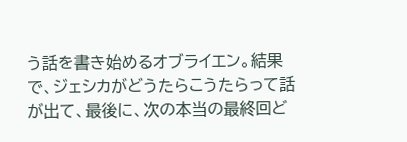う話を書き始めるオブライエン。結果で、ジェシカがどうたらこうたらって話が出て、最後に、次の本当の最終回ど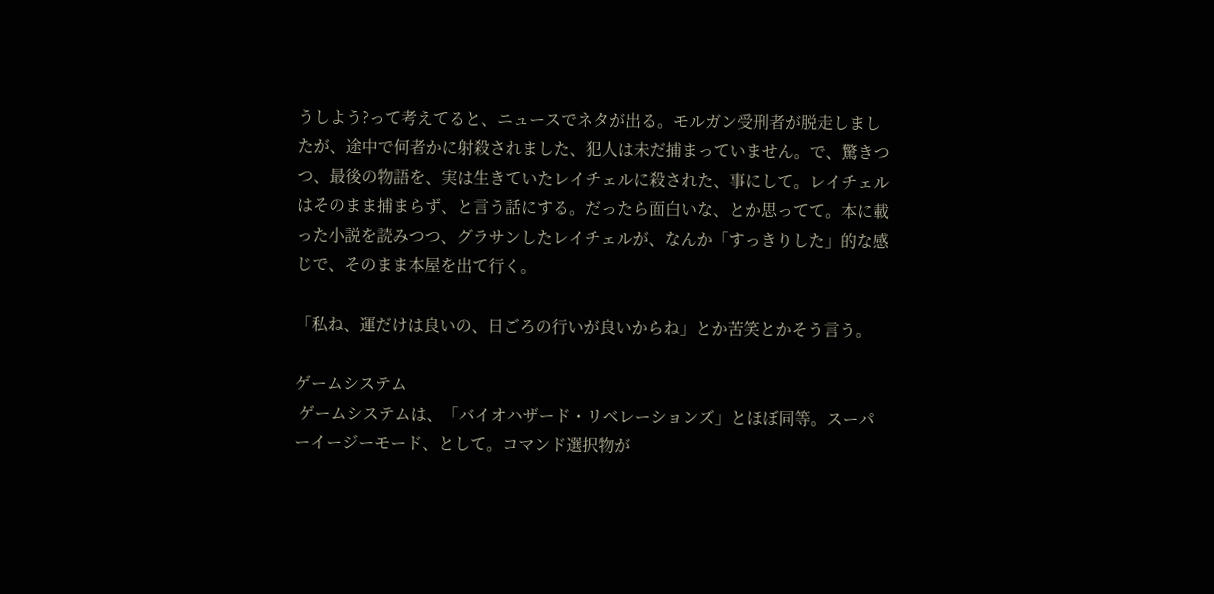うしよう?って考えてると、ニュースでネタが出る。モルガン受刑者が脱走しましたが、途中で何者かに射殺されました、犯人は未だ捕まっていません。で、驚きつつ、最後の物語を、実は生きていたレイチェルに殺された、事にして。レイチェルはそのまま捕まらず、と言う話にする。だったら面白いな、とか思ってて。本に載った小説を読みつつ、グラサンしたレイチェルが、なんか「すっきりした」的な感じで、そのまま本屋を出て行く。

「私ね、運だけは良いの、日ごろの行いが良いからね」とか苦笑とかそう言う。

ゲームシステム
 ゲームシステムは、「バイオハザード・リベレーションズ」とほぼ同等。スーパーイージーモード、として。コマンド選択物が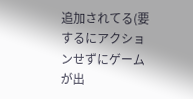追加されてる(要するにアクションせずにゲームが出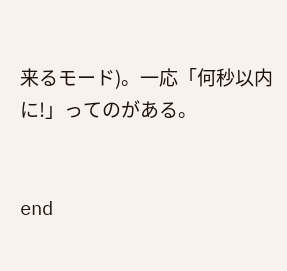来るモード)。一応「何秒以内に!」ってのがある。


end